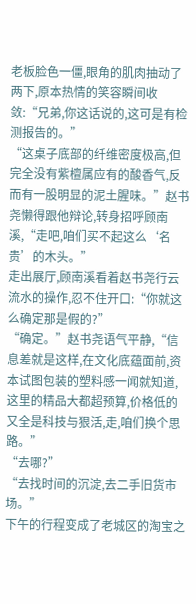老板脸色一僵,眼角的肌肉抽动了两下,原本热情的笑容瞬间收敛:“兄弟,你这话说的,这可是有检测报告的。”
“这桌子底部的纤维密度极高,但完全没有紫檀属应有的酸香气,反而有一股明显的泥土腥味。”赵书尧懒得跟他辩论,转身招呼顾南溪,“走吧,咱们买不起这么‘名贵’的木头。”
走出展厅,顾南溪看着赵书尧行云流水的操作,忍不住开口:“你就这么确定那是假的?”
“确定。”赵书尧语气平静,“信息差就是这样,在文化底蕴面前,资本试图包装的塑料感一闻就知道,这里的精品大都超预算,价格低的又全是科技与狠活,走,咱们换个思路。”
“去哪?”
“去找时间的沉淀,去二手旧货市场。”
下午的行程变成了老城区的淘宝之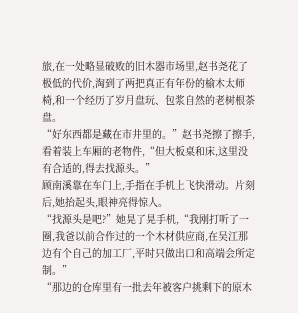旅,在一处略显破败的旧木器市场里,赵书尧花了极低的代价,淘到了两把真正有年份的榆木太师椅,和一个经历了岁月盘玩、包浆自然的老树根茶盘。
“好东西都是藏在市井里的。”赵书尧擦了擦手,看着装上车厢的老物件,“但大板桌和床,这里没有合适的,得去找源头。”
顾南溪靠在车门上,手指在手机上飞快滑动。片刻后,她抬起头,眼神亮得惊人。
“找源头是吧?”她晃了晃手机,“我刚打听了一圈,我爸以前合作过的一个木材供应商,在吴江那边有个自己的加工厂,平时只做出口和高端会所定制。”
“那边的仓库里有一批去年被客户挑剩下的原木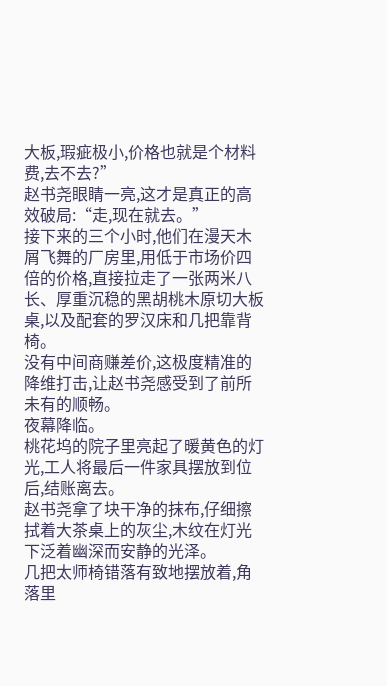大板,瑕疵极小,价格也就是个材料费,去不去?”
赵书尧眼睛一亮,这才是真正的高效破局:“走,现在就去。”
接下来的三个小时,他们在漫天木屑飞舞的厂房里,用低于市场价四倍的价格,直接拉走了一张两米八长、厚重沉稳的黑胡桃木原切大板桌,以及配套的罗汉床和几把靠背椅。
没有中间商赚差价,这极度精准的降维打击,让赵书尧感受到了前所未有的顺畅。
夜幕降临。
桃花坞的院子里亮起了暖黄色的灯光,工人将最后一件家具摆放到位后,结账离去。
赵书尧拿了块干净的抹布,仔细擦拭着大茶桌上的灰尘,木纹在灯光下泛着幽深而安静的光泽。
几把太师椅错落有致地摆放着,角落里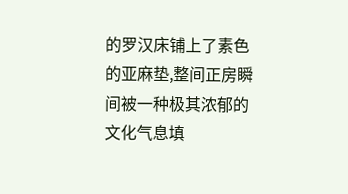的罗汉床铺上了素色的亚麻垫,整间正房瞬间被一种极其浓郁的文化气息填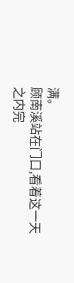满。
顾南溪站在门口,看着这一天之内完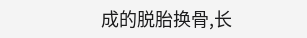成的脱胎换骨,长